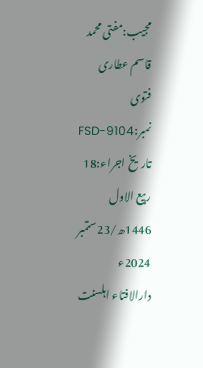مجیب:مفتی محمد قاسم عطاری
فتوی نمبر:FSD-9104
تاریخ اجراء:18 ربیع الاول 1446ھ/23ستمبر 2024ء
دارالافتاء اہلسنت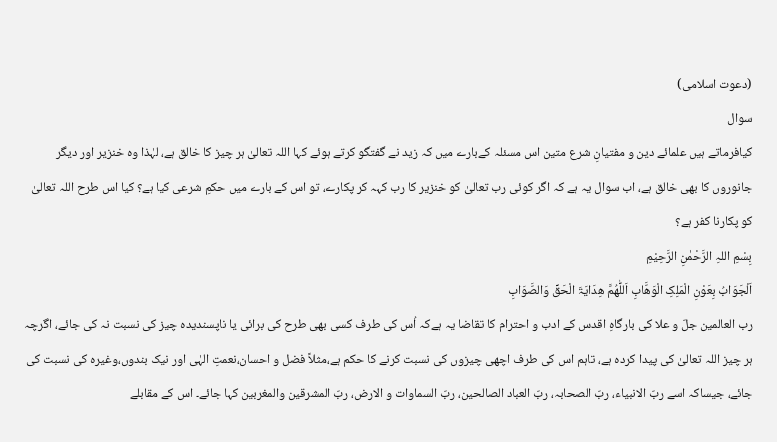(دعوت اسلامی)
سوال
کیافرماتے ہیں علمائے دین و مفتیانِ شرع متین اس مسئلہ کےبارے میں کہ زید نے گفتگو کرتے ہوئے کہا اللہ تعالیٰ ہر چیز کا خالق ہے، لہٰذا وہ خنزیر اور دیگر جانوروں کا بھی خالق ہے، اب سوال یہ ہے کہ اگر کوئی رب تعالیٰ کو خنزیر كا رب کہہ کر پکارے، تو اس کے بارے میں حکمِ شرعی کیا ہے؟ کیا اس طرح اللہ تعالیٰ کو پکارنا کفر ہے؟
بِسْمِ اللہِ الرَّحْمٰنِ الرَّحِيْمِ
اَلْجَوَابُ بِعَوْنِ الْمَلِکِ الْوَھَّابِ اَللّٰھُمَّ ھِدَایَۃَ الْحَقِّ وَالصَّوَابِ
رب العالمین جلّ و علا کی بارگاہِ اقدس کے ادب و احترام کا تقاضا یہ ہےکہ اُس کی طرف کسی بھی طرح کی برائی یا ناپسندیدہ چیز کی نسبت نہ کی جائے، اگرچہ ہر چیز اللہ تعالیٰ کی پیدا کردہ ہے، تاہم اس کی طرف اچھی چیزوں کی نسبت کرنے کا حکم ہے،مثلاً فضل و احسان،نعمتِ الہٰی اور نیک بندوں،وغیرہ کی نسبت کی جائے، جیساکہ اسے ربّ الانبیاء، ربّ الصحابہ، ربّ العباد الصالحین، ربّ السماوات و الارض، ربّ المشرقین والمغربین کہا جائے۔ اس کے مقابلے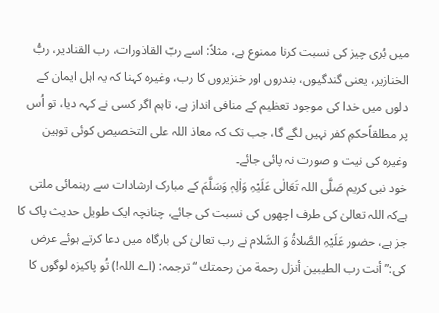میں بُری چیز کی نسبت کرنا ممنوع ہے، مثلاً: اسے ربّ القاذورات، رب القنادیر، ربُّ الخنازیر، یعنی گندگیوں، بندروں اور خنزیروں کا رب، وغیرہ کہنا کہ یہ اہل ایمان کے دلوں میں خدا کی موجود تعظیم کے منافی انداز ہے، تاہم اگر کسی نے کہہ دیا، تو اُس پر مطلقاًحکمِ کفر نہیں لگے گا، جب تک کہ معاذ اللہ علی التخصیص کوئی توہین وغیرہ کی نیت و صورت نہ پائی جائے۔
خود نبی کریم صَلَّی اللہ تَعَالٰی عَلَیْہِ وَاٰلِہٖ وَسَلَّمَ کے مبارک ارشادات سے رہنمائی ملتی ہےکہ اللہ تعالیٰ کی طرف اچھوں کی نسبت کی جائے، چنانچہ ایک طویل حدیث پاک کا جز ہے، حضور عَلَیْہِ الصَّلاۃُ وَ السَّلام نے رب تعالیٰ کی بارگاہ میں دعا کرتے ہوئے عرض کی:” أنت رب الطيبين أنزل رحمة من رحمتك “ترجمہ: (اے اللہ!) تُو پاکیزہ لوگوں کا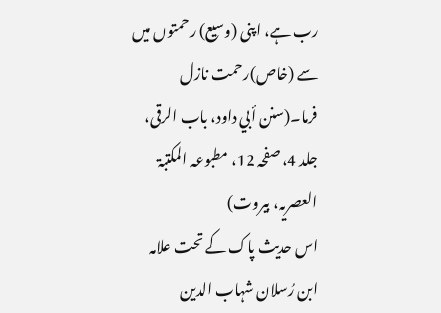رب ہے، اپنی (وسیع) رحمتوں میں سے (خاص)رحمت نازل فرما۔(سنن أبي داود، باب الرقی، جلد 4، صفحہ 12، مطبوعہ المکتبۃ العصریہ، بیروت)
اس حدیث پاک کے تحت علامہ ابن رُسلان شہاب الدین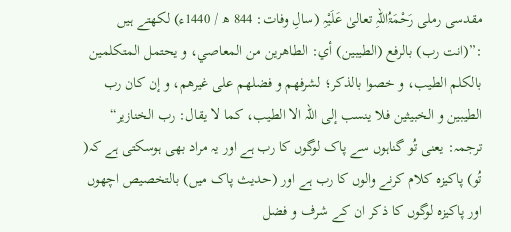مقدسی رملی رَحْمَۃُاللہِ تعالیٰ عَلَیْہِ (سالِ وفات: 844 ھ / 1440ء) لکھتے ہیں :”(انت رب) بالرفع (الطيبين) أي: الطاهرين من المعاصي، و يحتمل المتكلمين بالكلم الطيب، و خصوا بالذكر؛ لشرفهم و فضلهم على غيرهم، و إن كان رب الطيبين و الخبيثين فلا ينسب إلى اللہ الا الطيب، كما لا يقال: رب الخنازير“ ترجمہ: یعنی تُو گناہوں سے پاک لوگوں کا رب ہے اور یہ مراد بھی ہوسکتی ہے کہ( تُو) پاکیزہ کلام کرنے والوں کا رب ہے اور (حدیث پاک میں) بالتخصیص اچھوں اور پاکیزہ لوگوں کا ذکر ان کے شرف و فضل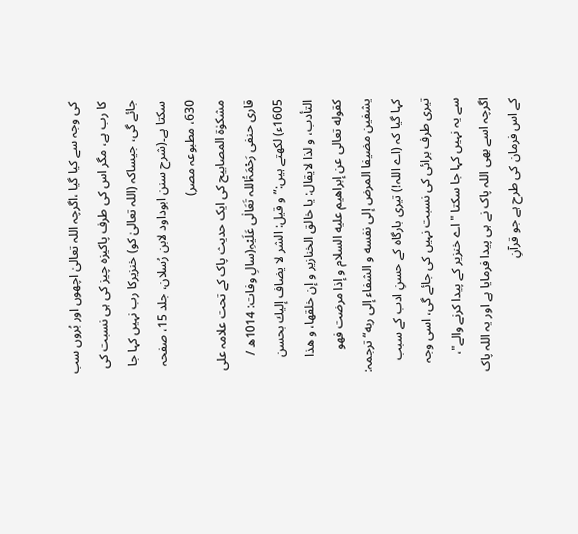کی وجہ سے کیا گیا ،اگرچہ اللہ تعالیٰ اچھوں اور بُروں سب کا رب ہے، مگر اس کی طرف پاکیزہ چیز کی ہی نسبت کی جائے گی، جیساکہ (اللہ تعالیٰ کو) خنزیرکا رب نہیں کہا جا سکتا ہے۔(شرح سنن ابوداود لابن رُسلان، جلد 15، صفحہ 630، مطبوعہ مصر)
مشکوٰۃ المصابیح کی ایک حدیث پاک کے تحت علامہ علی قاری حنفی رَحْمَۃُاللہ تَعَالٰی عَلَیْہِ(سالِ وفات: 1014ھ / 1605ء) لکھتے ہیں:” و قيل: الشر لا يضاف إليك بحسن التأدب، و لذا لايقال: يا خالق الخنازير و إن خلقها، و هذا كقوله تعالى عن إبراهيم عليه السلام و إذا مرضت فهو يشفين مضيفا المرض إلى نفسه و الشفاء إلى ربه“ ترجمہ: کہا گیا کہ (اے اللہ!) تیری بارگاہ کے حسنِ ادب کے سبب تیری طرف برائی کی نسبت نہیں کی جائے گی، اسی وجہ سے یہ نہیں کہا جا سکتا "اے خنزیر کے پیدا کرنے والے"، اگرچہ اسے بھی اللہ پاک نے ہی پیدا فرمایا ہے اور یہ اللہ پاک کے اس فرمان كی طرح ہے جو قرآنِ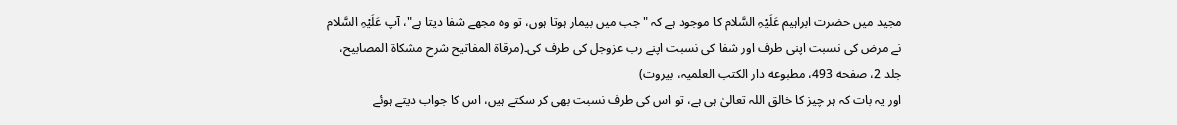مجید میں حضرت ابراہیم عَلَیْہِ السَّلام کا موجود ہے کہ "جب میں بیمار ہوتا ہوں، تو وہ مجھے شفا دیتا ہے"، آپ عَلَیْہِ السَّلام نے مرض کی نسبت اپنی طرف اور شفا کی نسبت اپنے رب عزوجل کی طرف کی۔(مرقاة المفاتيح شرح مشكاة المصابيح، جلد 2، صفحه 493، مطبوعه دار الکتب العلمیہ، بيروت)
اور یہ بات کہ ہر چیز کا خالق اللہ تعالیٰ ہی ہے، تو اس کی طرف نسبت بھی کر سکتے ہیں، اس کا جواب دیتے ہوئے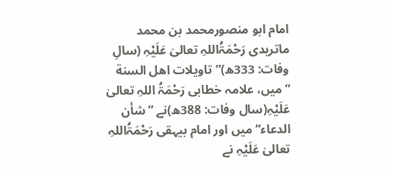امام ابو منصورمحمد بن محمد ماتریدی رَحْمَۃُاللہِ تعالیٰ عَلَیْہِ (سالِ وفات: 333ھ)”تاويلات اهل السنة “میں، علامہ خطابی رَحْمَۃُ اللہِ تعالیٰ عَلَیْہِ(سال وفات: 388ھ)نے ” شأن الدعاء“ میں اور امام بیہقی رَحْمَۃُاللہِ تعالیٰ عَلَیْہِ نے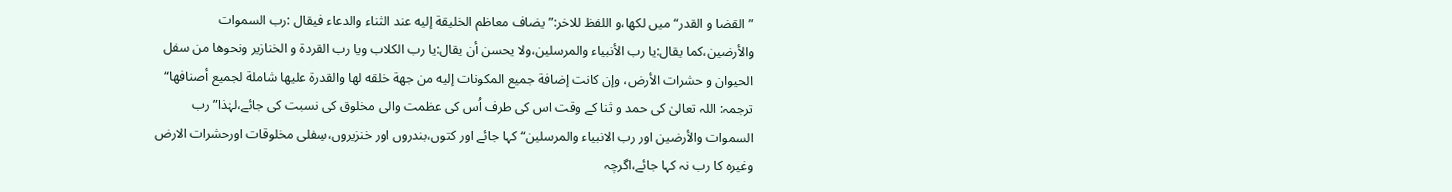”القضا و القدر“ میں لکھا،و اللفظ للاخر:” يضاف معاظم الخليقة إليه عند الثناء والدعاء فيقال :رب السموات والأرضين،كما يقال:يا رب الأنبياء والمرسلين،ولا يحسن أن يقال:يا رب الكلاب ويا رب القردة و الخنازير ونحوها من سفل الحيوان و حشرات الأرض، وإن كانت إضافة جميع المكونات إليه من جهة خلقه لها والقدرة عليها شاملة لجميع أصنافها“ ترجمہ: اللہ تعالیٰ کی حمد و ثنا کے وقت اس کی طرف اُس کی عظمت والی مخلوق کی نسبت کی جائے،لہٰذا” رب السموات والأرضين اور رب الانبياء والمرسلين“ کہا جائے اور کتوں،بندروں اور خنزیروں،سِفلی مخلوقات اورحشرات الارض وغیرہ کا رب نہ کہا جائے،اگرچہ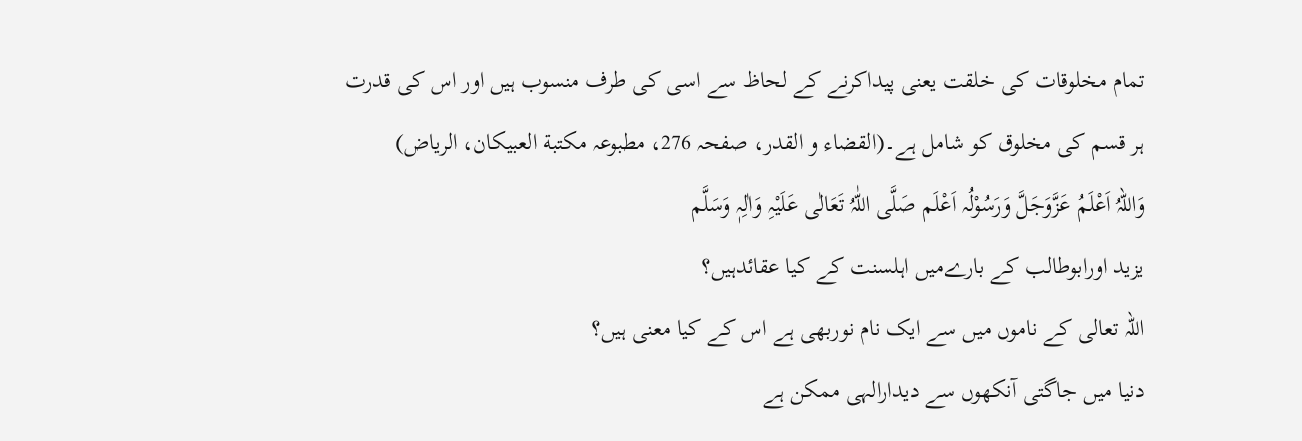تمام مخلوقات کی خلقت یعنی پیداکرنے کے لحاظ سے اسی کی طرف منسوب ہیں اور اس کی قدرت ہر قسم کی مخلوق کو شامل ہے۔(القضاء و القدر، صفحہ 276، مطبوعہ مكتبة العبيكان، الرياض)
وَاللہُ اَعْلَمُ عَزَّوَجَلَّ وَرَسُوْلُہ اَعْلَم صَلَّی اللّٰہُ تَعَالٰی عَلَیْہِ وَاٰلِہٖ وَسَلَّم
یزید اورابوطالب کے بارےمیں اہلسنت کے کیا عقائدہیں؟
اللہ تعالی کے ناموں میں سے ایک نام نوربھی ہے اس کے کیا معنی ہیں؟
دنیا میں جاگتی آنکھوں سے دیدارالہی ممکن ہے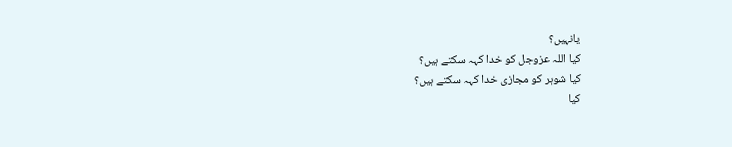یانہیں؟
کیا اللہ عزوجل کو خدا کہہ سکتے ہیں؟
کیا شوہر کو مجازی خدا کہہ سکتے ہیں؟
کیا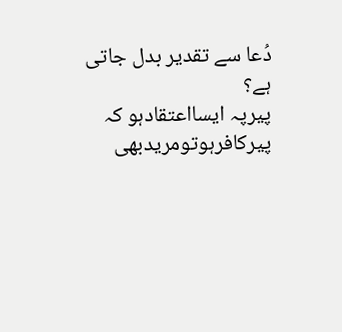دُعا سے تقدیر بدل جاتی ہے؟
پیرپہ ایسااعتقادہو کہ پیرکافرہوتومریدبھی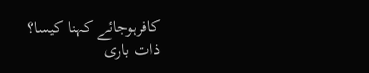کافرہوجائے کہنا کیسا؟
ذات باری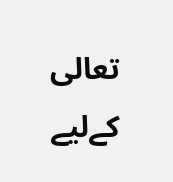تعالی کےلیے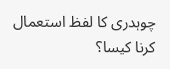چوہدری کا لفظ استعمال کرنا کیسا؟